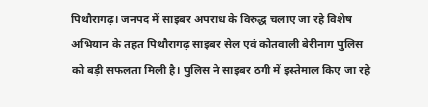पिथौरागढ़। जनपद में साइबर अपराध के विरुद्ध चलाए जा रहे विशेष अभियान के तहत पिथौरागढ़ साइबर सेल एवं कोतवाली बेरीनाग पुलिस को बड़ी सफलता मिली है। पुलिस ने साइबर ठगी में इस्तेमाल किए जा रहे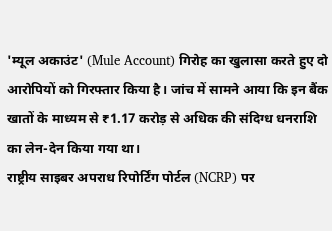'म्यूल अकाउंट' (Mule Account) गिरोह का खुलासा करते हुए दो आरोपियों को गिरफ्तार किया है। जांच में सामने आया कि इन बैंक खातों के माध्यम से ₹1.17 करोड़ से अधिक की संदिग्ध धनराशि का लेन-देन किया गया था।
राष्ट्रीय साइबर अपराध रिपोर्टिंग पोर्टल (NCRP) पर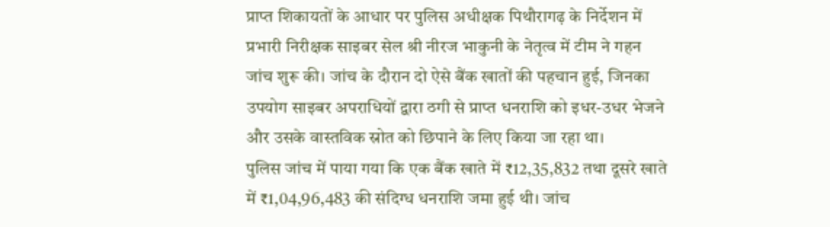प्राप्त शिकायतों के आधार पर पुलिस अधीक्षक पिथौरागढ़ के निर्देशन में प्रभारी निरीक्षक साइबर सेल श्री नीरज भाकुनी के नेतृत्व में टीम ने गहन जांच शुरू की। जांच के दौरान दो ऐसे बैंक खातों की पहचान हुई, जिनका उपयोग साइबर अपराधियों द्वारा ठगी से प्राप्त धनराशि को इधर-उधर भेजने और उसके वास्तविक स्रोत को छिपाने के लिए किया जा रहा था।
पुलिस जांच में पाया गया कि एक बैंक खाते में ₹12,35,832 तथा दूसरे खाते में ₹1,04,96,483 की संदिग्ध धनराशि जमा हुई थी। जांच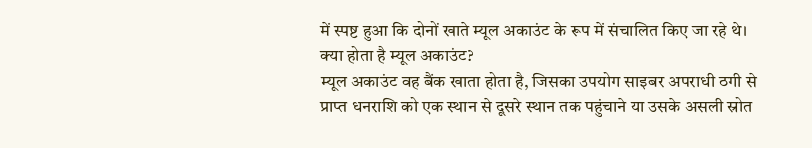में स्पष्ट हुआ कि दोनों खाते म्यूल अकाउंट के रूप में संचालित किए जा रहे थे।
क्या होता है म्यूल अकाउंट?
म्यूल अकाउंट वह बैंक खाता होता है, जिसका उपयोग साइबर अपराधी ठगी से प्राप्त धनराशि को एक स्थान से दूसरे स्थान तक पहुंचाने या उसके असली स्रोत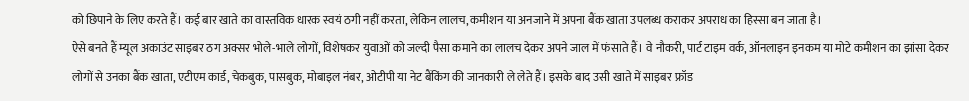को छिपाने के लिए करते हैं। कई बार खाते का वास्तविक धारक स्वयं ठगी नहीं करता, लेकिन लालच, कमीशन या अनजाने में अपना बैंक खाता उपलब्ध कराकर अपराध का हिस्सा बन जाता है।
ऐसे बनते हैं म्यूल अकाउंट साइबर ठग अक्सर भोले-भाले लोगों, विशेषकर युवाओं को जल्दी पैसा कमाने का लालच देकर अपने जाल में फंसाते हैं। वे नौकरी, पार्ट टाइम वर्क, ऑनलाइन इनकम या मोटे कमीशन का झांसा देकर लोगों से उनका बैंक खाता, एटीएम कार्ड, चेकबुक, पासबुक, मोबाइल नंबर, ओटीपी या नेट बैंकिंग की जानकारी ले लेते हैं। इसके बाद उसी खाते में साइबर फ्रॉड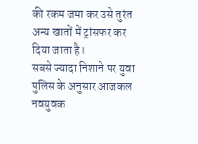की रकम जमा कर उसे तुरंत अन्य खातों में ट्रांसफर कर दिया जाता है।
सबसे ज्यादा निशाने पर युवा पुलिस के अनुसार आजकल नवयुवक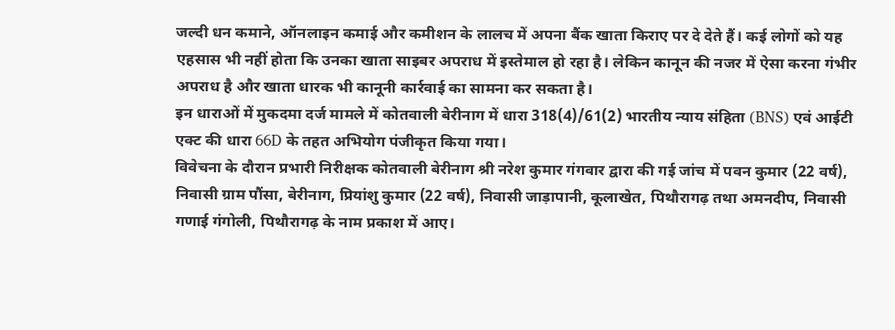जल्दी धन कमाने, ऑनलाइन कमाई और कमीशन के लालच में अपना बैंक खाता किराए पर दे देते हैं। कई लोगों को यह एहसास भी नहीं होता कि उनका खाता साइबर अपराध में इस्तेमाल हो रहा है। लेकिन कानून की नजर में ऐसा करना गंभीर अपराध है और खाता धारक भी कानूनी कार्रवाई का सामना कर सकता है।
इन धाराओं में मुकदमा दर्ज मामले में कोतवाली बेरीनाग में धारा 318(4)/61(2) भारतीय न्याय संहिता (BNS) एवं आईटी एक्ट की धारा 66D के तहत अभियोग पंजीकृत किया गया।
विवेचना के दौरान प्रभारी निरीक्षक कोतवाली बेरीनाग श्री नरेश कुमार गंगवार द्वारा की गई जांच में पवन कुमार (22 वर्ष), निवासी ग्राम पौंसा, बेरीनाग, प्रियांशु कुमार (22 वर्ष), निवासी जाड़ापानी, कूलाखेत, पिथौरागढ़ तथा अमनदीप, निवासी गणाई गंगोली, पिथौरागढ़ के नाम प्रकाश में आए।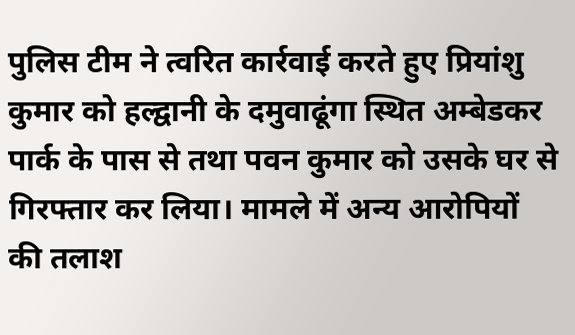पुलिस टीम ने त्वरित कार्रवाई करते हुए प्रियांशु कुमार को हल्द्वानी के दमुवाढूंगा स्थित अम्बेडकर पार्क के पास से तथा पवन कुमार को उसके घर से गिरफ्तार कर लिया। मामले में अन्य आरोपियों की तलाश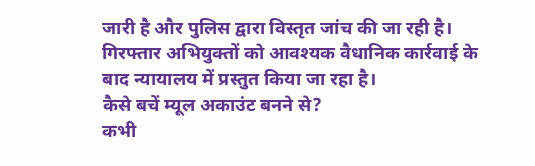जारी है और पुलिस द्वारा विस्तृत जांच की जा रही है। गिरफ्तार अभियुक्तों को आवश्यक वैधानिक कार्रवाई के बाद न्यायालय में प्रस्तुत किया जा रहा है।
कैसे बचें म्यूल अकाउंट बनने से?
कभी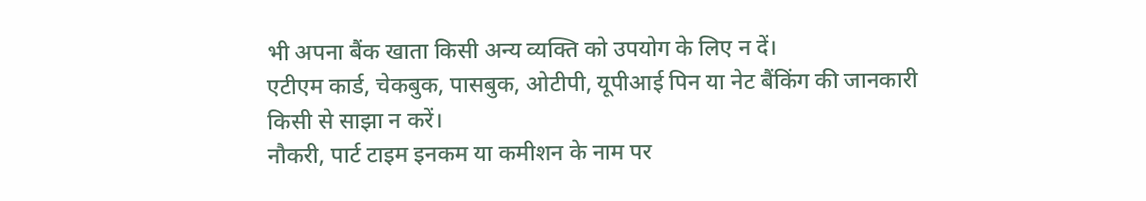भी अपना बैंक खाता किसी अन्य व्यक्ति को उपयोग के लिए न दें।
एटीएम कार्ड, चेकबुक, पासबुक, ओटीपी, यूपीआई पिन या नेट बैंकिंग की जानकारी किसी से साझा न करें।
नौकरी, पार्ट टाइम इनकम या कमीशन के नाम पर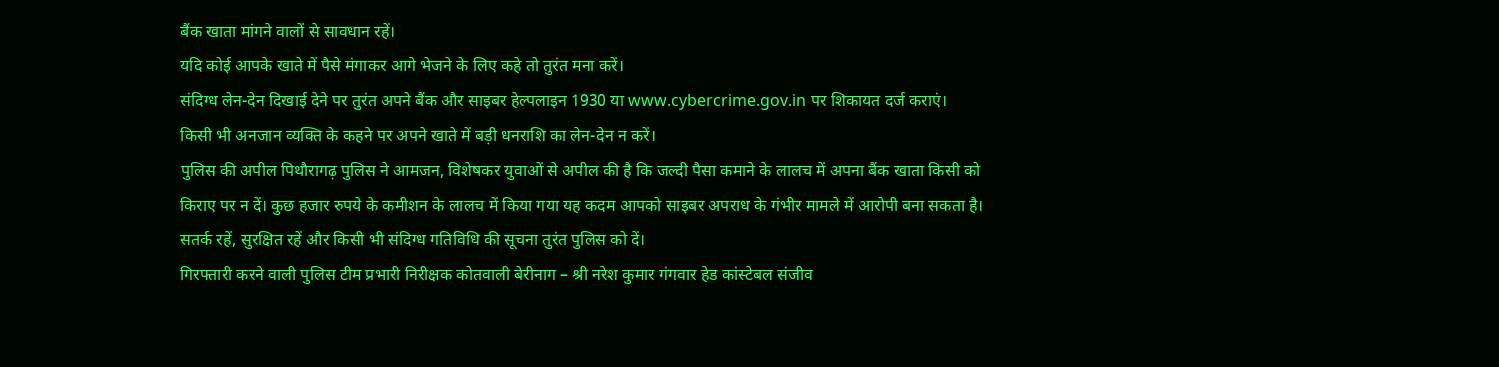बैंक खाता मांगने वालों से सावधान रहें।
यदि कोई आपके खाते में पैसे मंगाकर आगे भेजने के लिए कहे तो तुरंत मना करें।
संदिग्ध लेन-देन दिखाई देने पर तुरंत अपने बैंक और साइबर हेल्पलाइन 1930 या www.cybercrime.gov.in पर शिकायत दर्ज कराएं।
किसी भी अनजान व्यक्ति के कहने पर अपने खाते में बड़ी धनराशि का लेन-देन न करें।
पुलिस की अपील पिथौरागढ़ पुलिस ने आमजन, विशेषकर युवाओं से अपील की है कि जल्दी पैसा कमाने के लालच में अपना बैंक खाता किसी को किराए पर न दें। कुछ हजार रुपये के कमीशन के लालच में किया गया यह कदम आपको साइबर अपराध के गंभीर मामले में आरोपी बना सकता है। सतर्क रहें, सुरक्षित रहें और किसी भी संदिग्ध गतिविधि की सूचना तुरंत पुलिस को दें।
गिरफ्तारी करने वाली पुलिस टीम प्रभारी निरीक्षक कोतवाली बेरीनाग – श्री नरेश कुमार गंगवार हेड कांस्टेबल संजीव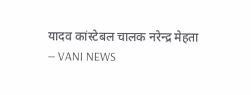यादव कांस्टेबल चालक नरेन्द्र मेहता — VANI NEWS